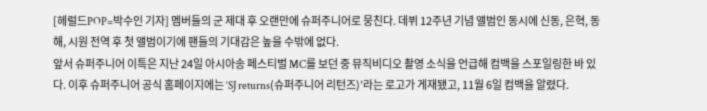[헤럴드POP=박수인 기자] 멤버들의 군 제대 후 오랜만에 슈퍼주니어로 뭉친다. 데뷔 12주년 기념 앨범인 동시에 신동, 은혁, 동해, 시원 전역 후 첫 앨범이기에 팬들의 기대감은 높을 수밖에 없다.
앞서 슈퍼주니어 이특은 지난 24일 아시아송 페스티벌 MC를 보던 중 뮤직비디오 촬영 소식을 언급해 컴백을 스포일링한 바 있다. 이후 슈퍼주니어 공식 홈페이지에는 ‘SJ returns(슈퍼주니어 리턴즈)’라는 로고가 게재됐고, 11월 6일 컴백을 알렸다.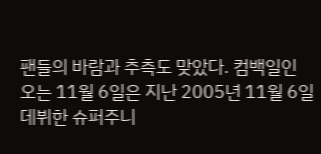팬들의 바람과 추측도 맞았다. 컴백일인 오는 11월 6일은 지난 2005년 11월 6일 데뷔한 슈퍼주니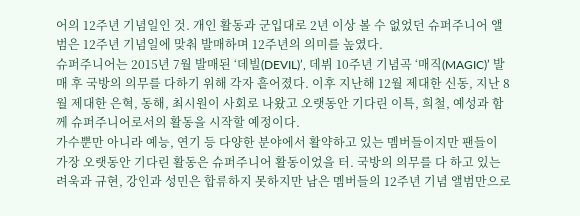어의 12주년 기념일인 것. 개인 활동과 군입대로 2년 이상 볼 수 없었던 슈퍼주니어 앨범은 12주년 기념일에 맞춰 발매하며 12주년의 의미를 높였다.
슈퍼주니어는 2015년 7월 발매된 ‘데빌(DEVIL)’, 데뷔 10주년 기념곡 ‘매직(MAGIC)’ 발매 후 국방의 의무를 다하기 위해 각자 흩어졌다. 이후 지난해 12월 제대한 신동, 지난 8월 제대한 은혁, 동해, 최시원이 사회로 나왔고 오랫동안 기다린 이특, 희철, 예성과 함께 슈퍼주니어로서의 활동을 시작할 예정이다.
가수뿐만 아니라 예능, 연기 등 다양한 분야에서 활약하고 있는 멤버들이지만 팬들이 가장 오랫동안 기다린 활동은 슈퍼주니어 활동이었을 터. 국방의 의무를 다 하고 있는 려욱과 규현, 강인과 성민은 합류하지 못하지만 남은 멤버들의 12주년 기념 앨범만으로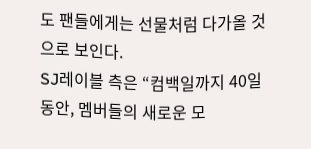도 팬들에게는 선물처럼 다가올 것으로 보인다.
SJ레이블 측은 “컴백일까지 40일 동안, 멤버들의 새로운 모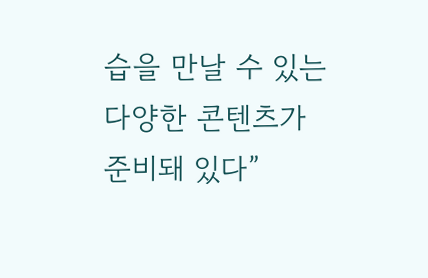습을 만날 수 있는 다양한 콘텐츠가 준비돼 있다”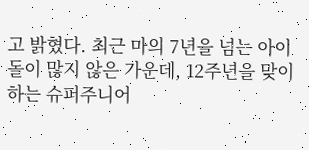고 밝혔다. 최근 마의 7년을 넘는 아이돌이 많지 않은 가운데, 12주년을 맞이하는 슈퍼주니어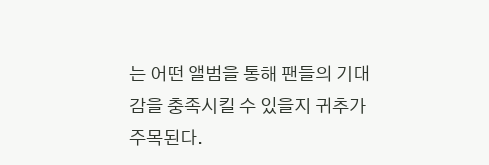는 어떤 앨범을 통해 팬들의 기대감을 충족시킬 수 있을지 귀추가 주목된다.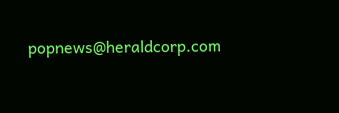popnews@heraldcorp.com